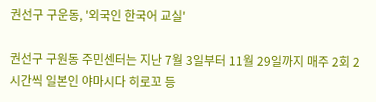권선구 구운동, '외국인 한국어 교실'

권선구 구원동 주민센터는 지난 7월 3일부터 11월 29일까지 매주 2회 2시간씩 일본인 야마시다 히로꼬 등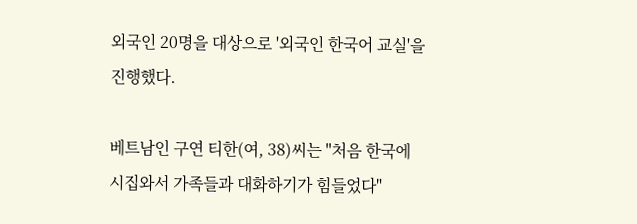외국인 20명을 대상으로 '외국인 한국어 교실'을 진행했다.

베트남인 구연 티한(여, 38)씨는 "처음 한국에 시집와서 가족들과 대화하기가 힘들었다"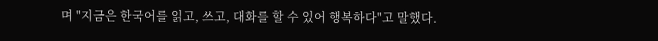며 "지금은 한국어를 읽고, 쓰고, 대화를 할 수 있어 행복하다"고 말했다.